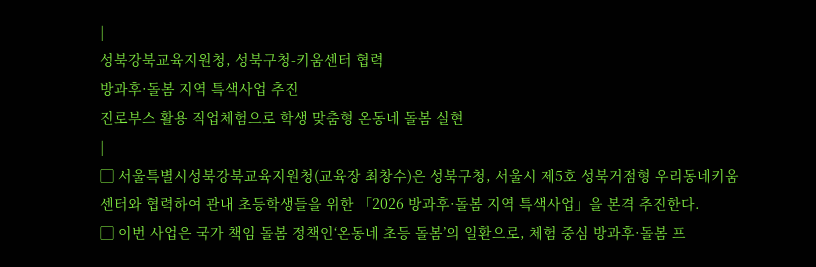|
성북강북교육지원청, 성북구청-키움센터 협력
방과후·돌봄 지역 특색사업 추진
진로부스 활용 직업체험으로 학생 맞춤형 온동네 돌봄 실현
|
▢ 서울특별시성북강북교육지원청(교육장 최창수)은 성북구청, 서울시 제5호 성북거점형 우리동네키움센터와 협력하여 관내 초등학생들을 위한 「2026 방과후·돌봄 지역 특색사업」을 본격 추진한다.
▢ 이번 사업은 국가 책임 돌봄 정책인‘온동네 초등 돌봄’의 일환으로, 체험 중심 방과후·돌봄 프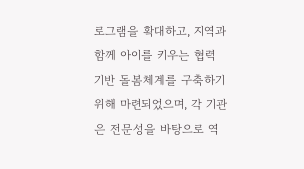로그램을 확대하고, 지역과 함께 아이를 키우는 협력 기반 돌봄체계를 구축하기 위해 마련되었으며, 각 기관은 전문성을 바탕으로 역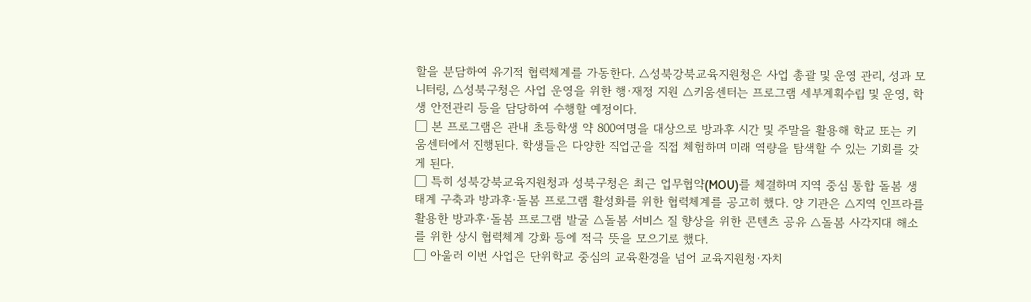할을 분담하여 유기적 협력체계를 가동한다. △성북강북교육지원청은 사업 총괄 및 운영 관리, 성과 모니터링, △성북구청은 사업 운영을 위한 행·재정 지원 △키움센터는 프로그램 세부계획수립 및 운영, 학생 안전관리 등을 담당하여 수행할 예정이다.
▢ 본 프로그램은 관내 초등학생 약 800여명을 대상으로 방과후 시간 및 주말을 활용해 학교 또는 키움센터에서 진행된다. 학생들은 다양한 직업군을 직접 체험하며 미래 역량을 탐색할 수 있는 기회를 갖게 된다.
▢ 특히 성북강북교육지원청과 성북구청은 최근 업무협약(MOU)를 체결하며 지역 중심 통합 돌봄 생태계 구축과 방과후·돌봄 프로그램 활성화를 위한 협력체계를 공고히 했다. 양 기관은 △지역 인프라를 활용한 방과후·돌봄 프로그램 발굴 △돌봄 서비스 질 향상을 위한 콘텐츠 공유 △돌봄 사각지대 해소를 위한 상시 협력체계 강화 등에 적극 뜻을 모으기로 했다.
▢ 아울러 이번 사업은 단위학교 중심의 교육환경을 넘어 교육지원청·자치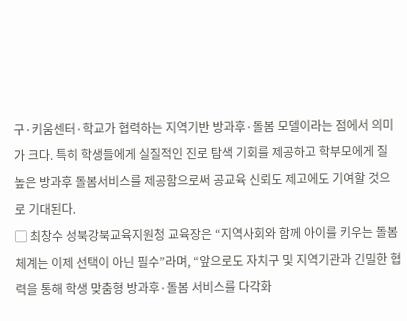구·키움센터·학교가 협력하는 지역기반 방과후·돌봄 모델이라는 점에서 의미가 크다. 특히 학생들에게 실질적인 진로 탐색 기회를 제공하고 학부모에게 질 높은 방과후 돌봄서비스를 제공함으로써 공교육 신뢰도 제고에도 기여할 것으로 기대된다.
▢ 최창수 성북강북교육지원청 교육장은 “지역사회와 함께 아이를 키우는 돌봄체계는 이제 선택이 아닌 필수”라며, “앞으로도 자치구 및 지역기관과 긴밀한 협력을 통해 학생 맞춤형 방과후·돌봄 서비스를 다각화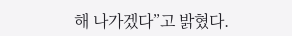해 나가겠다”고 밝혔다.